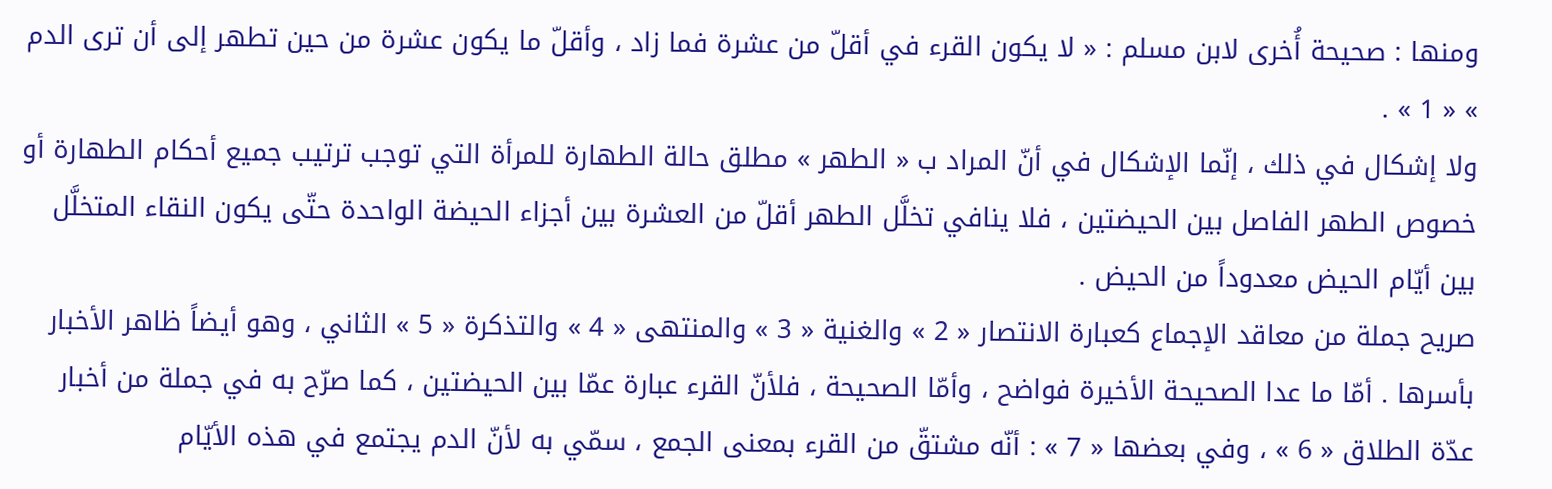ومنها : صحيحة أُخرى لابن مسلم : « لا يكون القرء في أقلّ من عشرة فما زاد ، وأقلّ ما يكون عشرة من حين تطهر إلى أن ترى الدم » « 1 » .
ولا إشكال في ذلك ، إنّما الإشكال في أنّ المراد ب « الطهر » مطلق حالة الطهارة للمرأة التي توجب ترتيب جميع أحكام الطهارة أو خصوص الطهر الفاصل بين الحيضتين ، فلا ينافي تخلَّل الطهر أقلّ من العشرة بين أجزاء الحيضة الواحدة حتّى يكون النقاء المتخلَّل بين أيّام الحيض معدوداً من الحيض .
صريح جملة من معاقد الإجماع كعبارة الانتصار « 2 » والغنية « 3 » والمنتهى « 4 » والتذكرة « 5 » الثاني ، وهو أيضاً ظاهر الأخبار بأسرها . أمّا ما عدا الصحيحة الأخيرة فواضح ، وأمّا الصحيحة ، فلأنّ القرء عبارة عمّا بين الحيضتين ، كما صرّح به في جملة من أخبار عدّة الطلاق « 6 » ، وفي بعضها « 7 » : أنّه مشتقّ من القرء بمعنى الجمع ، سمّي به لأنّ الدم يجتمع في هذه الأيّام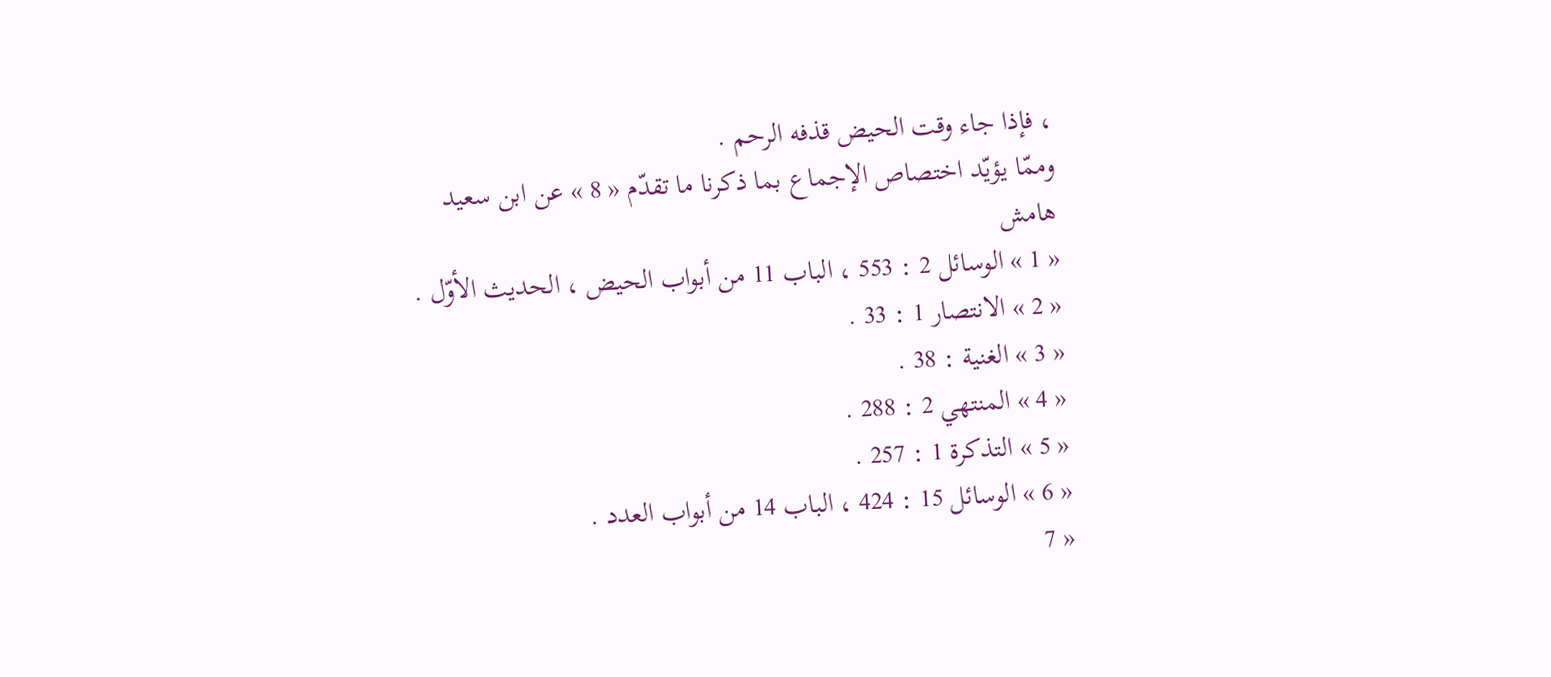، فإذا جاء وقت الحيض قذفه الرحم .
وممّا يؤيّد اختصاص الإجماع بما ذكرنا ما تقدّم « 8 » عن ابن سعيد
هامش
« 1 » الوسائل 2 : 553 ، الباب 11 من أبواب الحيض ، الحديث الأوّل .
« 2 » الانتصار 1 : 33 .
« 3 » الغنية : 38 .
« 4 » المنتهي 2 : 288 .
« 5 » التذكرة 1 : 257 .
« 6 » الوسائل 15 : 424 ، الباب 14 من أبواب العدد .
« 7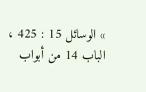» الوسائل 15 : 425 ، الباب 14 من أبواب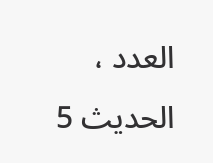العدد ، الحديث 5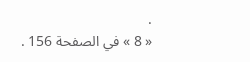.
« 8 » في الصفحة 156 .